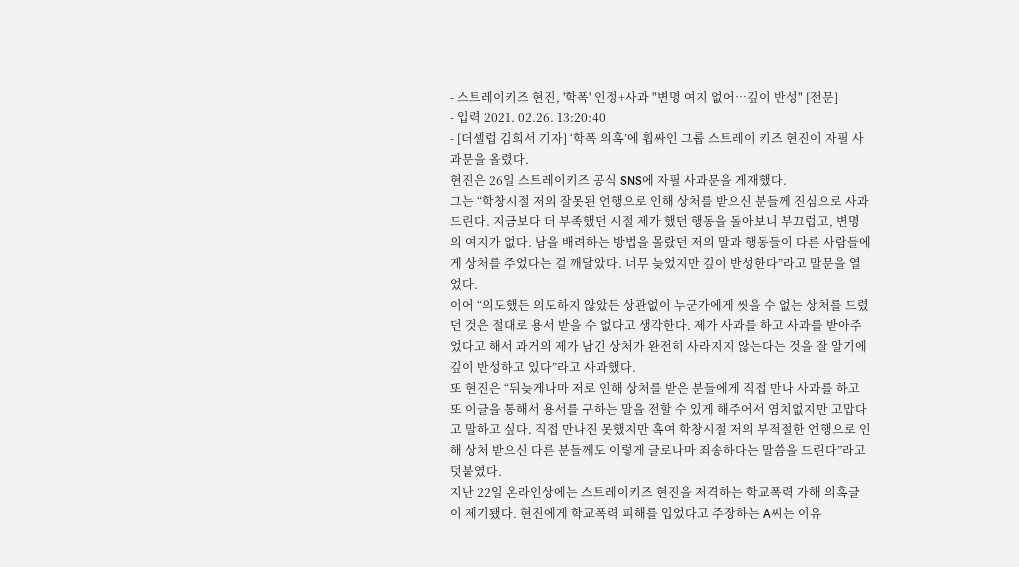- 스트레이키즈 현진, '학폭' 인정+사과 "변명 여지 없어…깊이 반성" [전문]
- 입력 2021. 02.26. 13:20:40
- [더셀럽 김희서 기자] ‘학폭 의혹’에 휩싸인 그룹 스트레이 키즈 현진이 자필 사과문을 올렸다.
현진은 26일 스트레이키즈 공식 SNS에 자필 사과문을 게재했다.
그는 “학창시절 저의 잘못된 언행으로 인해 상처를 받으신 분들께 진심으로 사과드린다. 지금보다 더 부족했던 시절 제가 했던 행동을 돌아보니 부끄럽고, 변명의 여지가 없다. 남을 배려하는 방법을 몰랐던 저의 말과 행동들이 다른 사람들에게 상처를 주었다는 걸 깨달았다. 너무 늦었지만 깊이 반성한다”라고 말문을 열었다.
이어 “의도했든 의도하지 않았든 상관없이 누군가에게 씻을 수 없는 상처를 드렸던 것은 절대로 용서 받을 수 없다고 생각한다. 제가 사과를 하고 사과를 받아주었다고 해서 과거의 제가 남긴 상처가 완전히 사라지지 않는다는 것을 잘 알기에 깊이 반성하고 있다”라고 사과했다.
또 현진은 “뒤늦게나마 저로 인해 상처를 받은 분들에게 직접 만나 사과를 하고 또 이글을 통해서 용서를 구하는 말을 전할 수 있게 해주어서 염치없지만 고맙다고 말하고 싶다. 직접 만나진 못했지만 혹여 학창시절 저의 부적절한 언행으로 인해 상처 받으신 다른 분들께도 이렇게 글로나마 죄송하다는 말씀을 드린다”라고 덧붙였다.
지난 22일 온라인상에는 스트레이키즈 현진을 저격하는 학교폭력 가해 의혹글이 제기됐다. 현진에게 학교폭력 피해를 입었다고 주장하는 A씨는 이유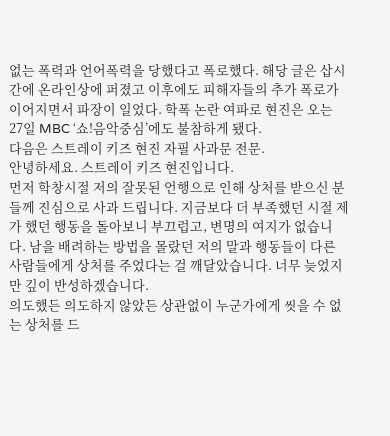없는 폭력과 언어폭력을 당했다고 폭로했다. 해당 글은 삽시간에 온라인상에 퍼졌고 이후에도 피해자들의 추가 폭로가 이어지면서 파장이 일었다. 학폭 논란 여파로 현진은 오는 27일 MBC ‘쇼!음악중심’에도 불참하게 됐다.
다음은 스트레이 키즈 현진 자필 사과문 전문.
안녕하세요. 스트레이 키즈 현진입니다.
먼저 학창시절 저의 잘못된 언행으로 인해 상처를 받으신 분들께 진심으로 사과 드립니다. 지금보다 더 부족했던 시절 제가 했던 행동을 돌아보니 부끄럽고, 변명의 여지가 없습니다. 남을 배려하는 방법을 몰랐던 저의 말과 행동들이 다른 사람들에게 상처를 주었다는 걸 깨달았습니다. 너무 늦었지만 깊이 반성하겠습니다.
의도했든 의도하지 않았든 상관없이 누군가에게 씻을 수 없는 상처를 드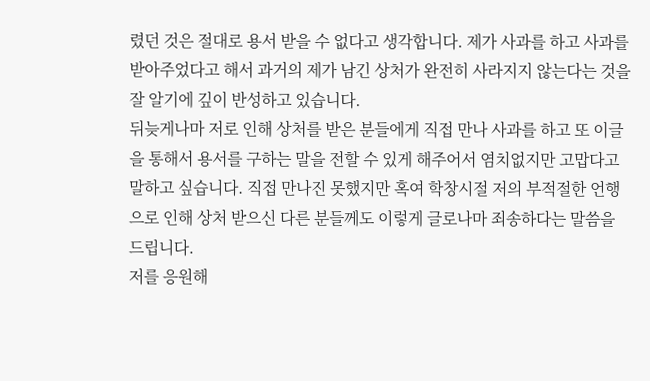렸던 것은 절대로 용서 받을 수 없다고 생각합니다. 제가 사과를 하고 사과를 받아주었다고 해서 과거의 제가 남긴 상처가 완전히 사라지지 않는다는 것을 잘 알기에 깊이 반성하고 있습니다.
뒤늦게나마 저로 인해 상처를 받은 분들에게 직접 만나 사과를 하고 또 이글을 통해서 용서를 구하는 말을 전할 수 있게 해주어서 염치없지만 고맙다고 말하고 싶습니다. 직접 만나진 못했지만 혹여 학창시절 저의 부적절한 언행으로 인해 상처 받으신 다른 분들께도 이렇게 글로나마 죄송하다는 말씀을 드립니다.
저를 응원해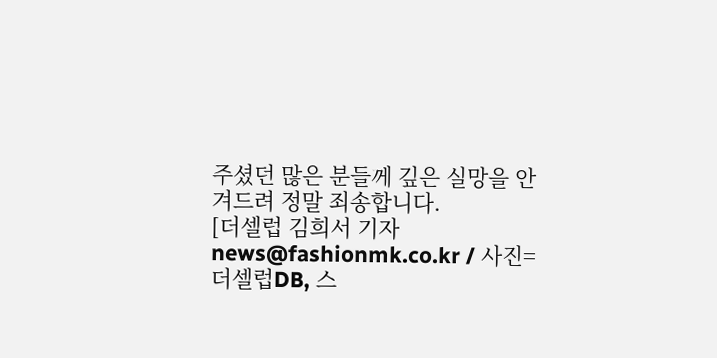주셨던 많은 분들께 깊은 실망을 안겨드려 정말 죄송합니다.
[더셀럽 김희서 기자 news@fashionmk.co.kr / 사진=더셀럽DB, 스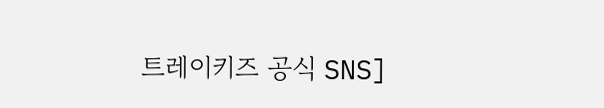트레이키즈 공식 SNS]